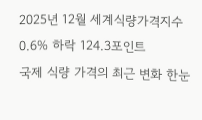2025년 12월 세계식량가격지수 0.6% 하락 124.3포인트
국제 식량 가격의 최근 변화 한눈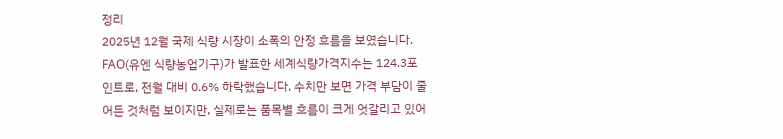정리
2025년 12월 국제 식량 시장이 소폭의 안정 흐름을 보였습니다. FAO(유엔 식량농업기구)가 발표한 세계식량가격지수는 124.3포인트로, 전월 대비 0.6% 하락했습니다. 수치만 보면 가격 부담이 줄어든 것처럼 보이지만, 실제로는 품목별 흐름이 크게 엇갈리고 있어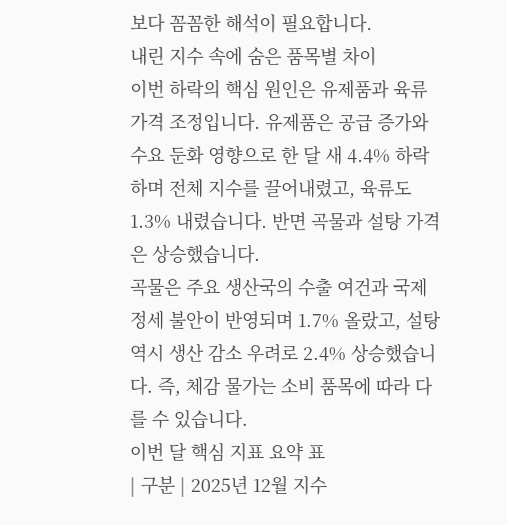보다 꼼꼼한 해석이 필요합니다.
내린 지수 속에 숨은 품목별 차이
이번 하락의 핵심 원인은 유제품과 육류 가격 조정입니다. 유제품은 공급 증가와 수요 둔화 영향으로 한 달 새 4.4% 하락하며 전체 지수를 끌어내렸고, 육류도 1.3% 내렸습니다. 반면 곡물과 설탕 가격은 상승했습니다.
곡물은 주요 생산국의 수출 여건과 국제 정세 불안이 반영되며 1.7% 올랐고, 설탕 역시 생산 감소 우려로 2.4% 상승했습니다. 즉, 체감 물가는 소비 품목에 따라 다를 수 있습니다.
이번 달 핵심 지표 요약 표
| 구분 | 2025년 12월 지수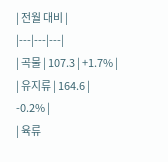| 전월 대비 |
|---|---|---|
| 곡물 | 107.3 | +1.7% |
| 유지류 | 164.6 | -0.2% |
| 육류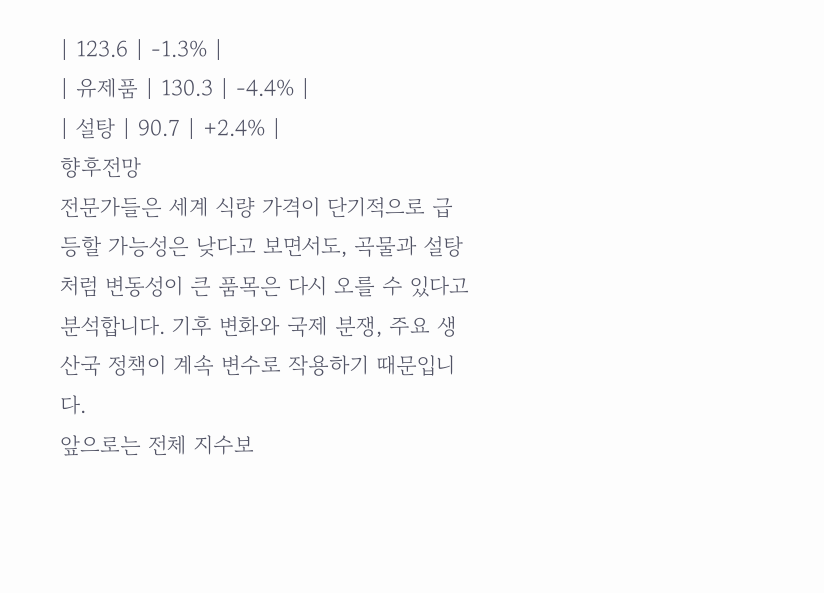| 123.6 | -1.3% |
| 유제품 | 130.3 | -4.4% |
| 설탕 | 90.7 | +2.4% |
향후전망
전문가들은 세계 식량 가격이 단기적으로 급등할 가능성은 낮다고 보면서도, 곡물과 설탕처럼 변동성이 큰 품목은 다시 오를 수 있다고 분석합니다. 기후 변화와 국제 분쟁, 주요 생산국 정책이 계속 변수로 작용하기 때문입니다.
앞으로는 전체 지수보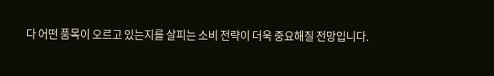다 어떤 품목이 오르고 있는지를 살피는 소비 전략이 더욱 중요해질 전망입니다.